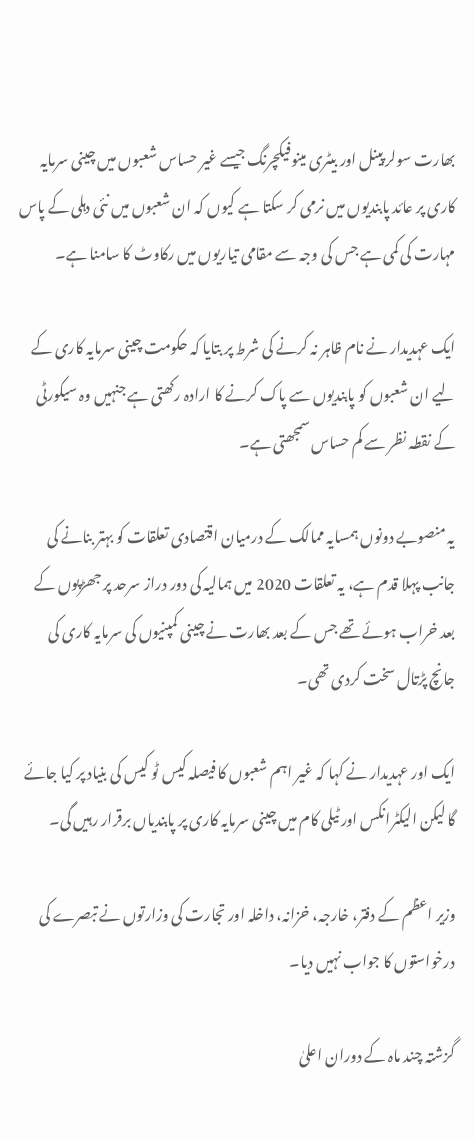بھارت سولر پینل اور بیٹری مینوفیکچرنگ جیسے غیر حساس شعبوں میں چینی سرمایہ کاری پر عائد پابندیوں میں نرمی کر سکتا ہے کیوں کہ ان شعبوں میں نئی دہلی کے پاس مہارت کی کمی ہے جس کی وجہ سے مقامی تیاریوں میں رکاوٹ کا سامنا ہے۔

ایک عہدیدار نے نام ظاہر نہ کرنے کی شرط پر بتایا کہ حکومت چینی سرمایہ کاری کے لیے ان شعبوں کو پابندیوں سے پاک کرنے کا ارادہ رکھتی ہے جنہیں وہ سیکورٹی کے نقطہ نظر سے کم حساس سمجھتی ہے۔

یہ منصوبے دونوں ہمسایہ ممالک کے درمیان اقتصادی تعلقات کو بہتر بنانے کی جانب پہلا قدم ہے، یہ تعلقات 2020 میں ہمالیہ کی دور دراز سرحد پر جھڑپوں کے بعد خراب ہوئے تھے جس کے بعد بھارت نے چینی کمپنیوں کی سرمایہ کاری کی جانچ پڑتال سخت کردی تھی۔

ایک اور عہدیدار نے کہا کہ غیر اہم شعبوں کا فیصلہ کیس ٹو کیس کی بنیاد پر کیا جائے گا لیکن الیکٹرانکس اور ٹیلی کام میں چینی سرمایہ کاری پر پابندیاں برقرار رہیں گی۔

وزیر اعظم کے دفتر، خارجہ، خزانہ، داخلہ اور تجارت کی وزارتوں نے تبصرے کی درخواستوں کا جواب نہیں دیا۔

گزشتہ چند ماہ کے دوران اعلیٰ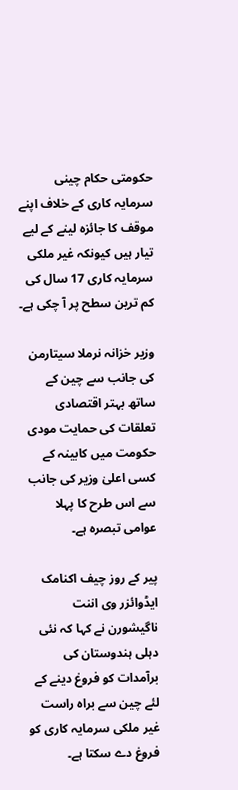حکومتی حکام چینی سرمایہ کاری کے خلاف اپنے موقف کا جائزہ لینے کے لیے تیار ہیں کیونکہ غیر ملکی سرمایہ کاری 17 سال کی کم ترین سطح پر آ چکی ہے۔

وزیر خزانہ نرملا سیتارمن کی جانب سے چین کے ساتھ بہتر اقتصادی تعلقات کی حمایت مودی حکومت میں کابینہ کے کسی اعلیٰ وزیر کی جانب سے اس طرح کا پہلا عوامی تبصرہ ہے۔

پیر کے روز چیف اکنامک ایڈوائزر وی اننت ناگیشورن نے کہا کہ نئی دہلی ہندوستان کی برآمدات کو فروغ دینے کے لئے چین سے براہ راست غیر ملکی سرمایہ کاری کو فروغ دے سکتا ہے۔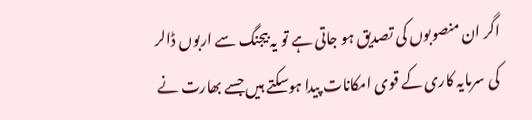اگر ان منصوبوں کی تصدیق ہو جاتی ہے تو یہ بیجنگ سے اربوں ڈالر کی سرمایہ کاری کے قوی امکانات پیدا ہوسکتے ہیں جسے بھارت نے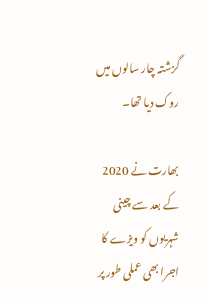گزشتہ چار سالوں میں روک دیا تھا۔

بھارت نے 2020 کے بعد سے چینی شہریوں کو ویزے کا اجرا بھی عملی طور پر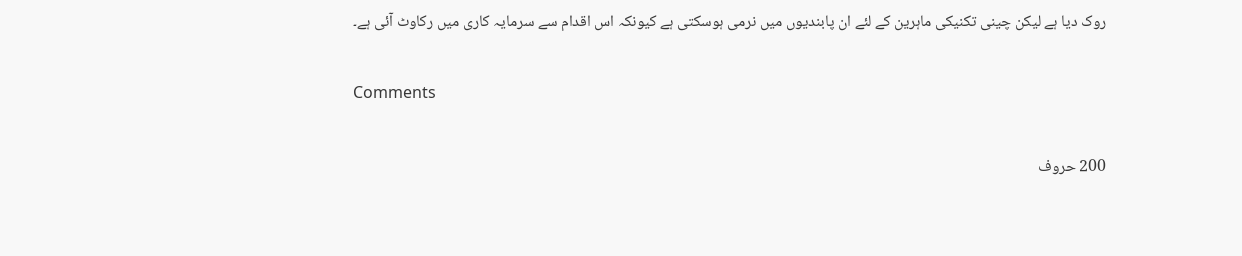روک دیا ہے لیکن چینی تکنیکی ماہرین کے لئے ان پابندیوں میں نرمی ہوسکتی ہے کیونکہ اس اقدام سے سرمایہ کاری میں رکاوٹ آئی ہے۔

Comments

200 حروف